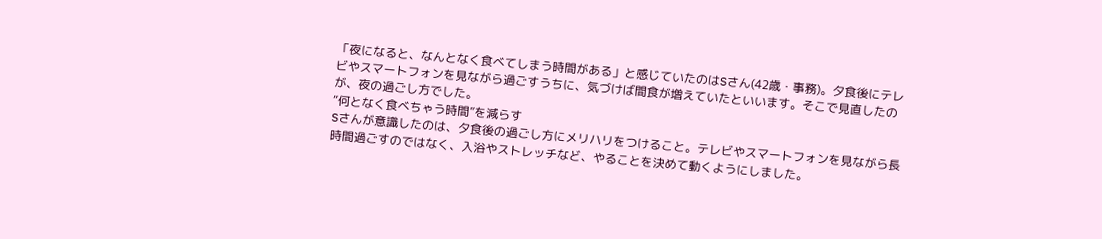「夜になると、なんとなく食べてしまう時間がある」と感じていたのはSさん(42歳・事務)。夕食後にテレビやスマートフォンを見ながら過ごすうちに、気づけば間食が増えていたといいます。そこで見直したのが、夜の過ごし方でした。
“何となく食べちゃう時間”を減らす
Sさんが意識したのは、夕食後の過ごし方にメリハリをつけること。テレビやスマートフォンを見ながら長時間過ごすのではなく、入浴やストレッチなど、やることを決めて動くようにしました。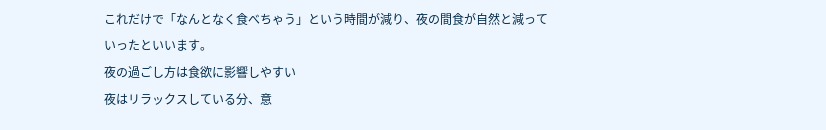これだけで「なんとなく食べちゃう」という時間が減り、夜の間食が自然と減っていったといいます。
夜の過ごし方は食欲に影響しやすい
夜はリラックスしている分、意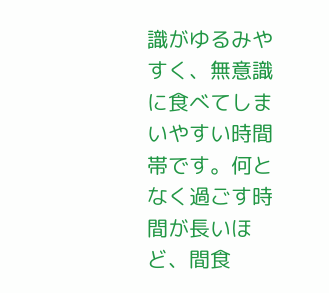識がゆるみやすく、無意識に食べてしまいやすい時間帯です。何となく過ごす時間が長いほど、間食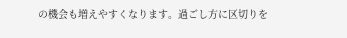の機会も増えやすくなります。過ごし方に区切りを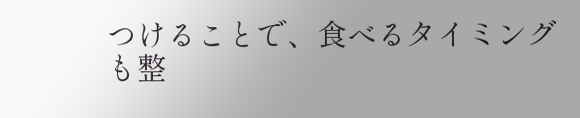つけることで、食べるタイミングも整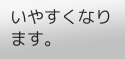いやすくなります。